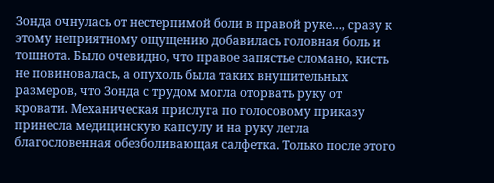Зонда очнулась от нестерпимой боли в правой руке…, сразу к этому неприятному ощущению добавилась головная боль и тошнота. Было очевидно, что правое запястье сломано, кисть не повиновалась, а опухоль была таких внушительных размеров, что Зонда с трудом могла оторвать руку от кровати. Механическая прислуга по голосовому приказу принесла медицинскую капсулу и на руку легла благословенная обезболивающая салфетка. Только после этого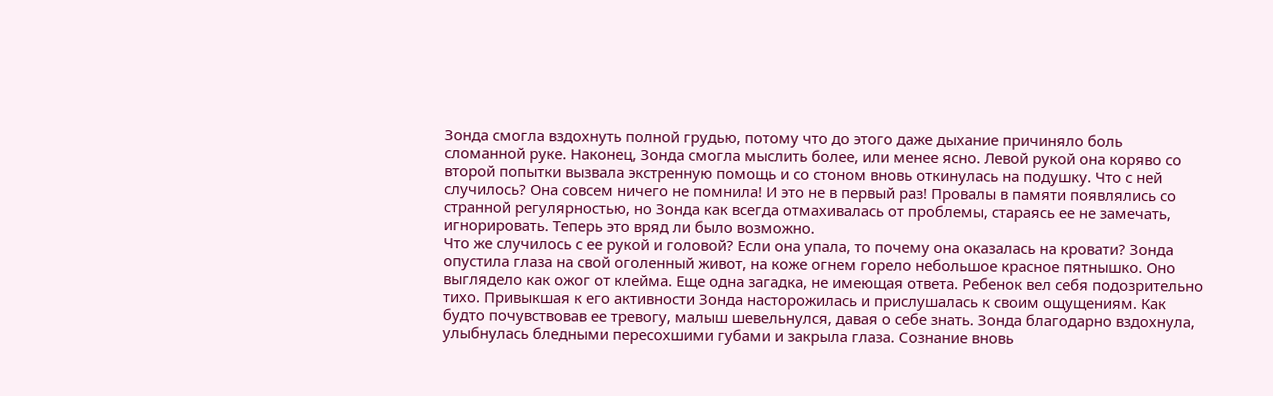Зонда смогла вздохнуть полной грудью, потому что до этого даже дыхание причиняло боль сломанной руке. Наконец, Зонда смогла мыслить более, или менее ясно. Левой рукой она коряво со второй попытки вызвала экстренную помощь и со стоном вновь откинулась на подушку. Что с ней случилось? Она совсем ничего не помнила! И это не в первый раз! Провалы в памяти появлялись со странной регулярностью, но Зонда как всегда отмахивалась от проблемы, стараясь ее не замечать, игнорировать. Теперь это вряд ли было возможно.
Что же случилось с ее рукой и головой? Если она упала, то почему она оказалась на кровати? Зонда опустила глаза на свой оголенный живот, на коже огнем горело небольшое красное пятнышко. Оно выглядело как ожог от клейма. Еще одна загадка, не имеющая ответа. Ребенок вел себя подозрительно тихо. Привыкшая к его активности Зонда насторожилась и прислушалась к своим ощущениям. Как будто почувствовав ее тревогу, малыш шевельнулся, давая о себе знать. Зонда благодарно вздохнула, улыбнулась бледными пересохшими губами и закрыла глаза. Сознание вновь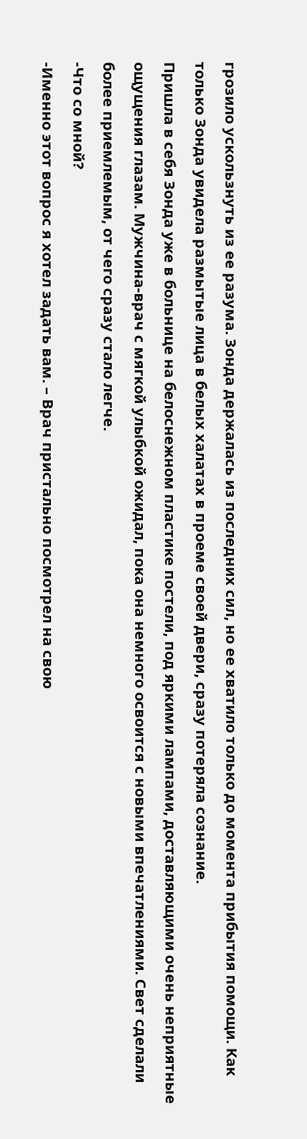грозило ускользнуть из ее разума. Зонда держалась из последних сил, но ее хватило только до момента прибытия помощи. Как только Зонда увидела размытые лица в белых халатах в проеме своей двери, сразу потеряла сознание.
Пришла в себя Зонда уже в больнице на белоснежном пластике постели, под яркими лампами, доставляющими очень неприятные ощущения глазам. Мужчина-врач с мягкой улыбкой ожидал, пока она немного освоится с новыми впечатлениями. Свет сделали более приемлемым, от чего сразу стало легче.
-Что со мной?
-Именно этот вопрос я хотел задать вам. – Врач пристально посмотрел на свою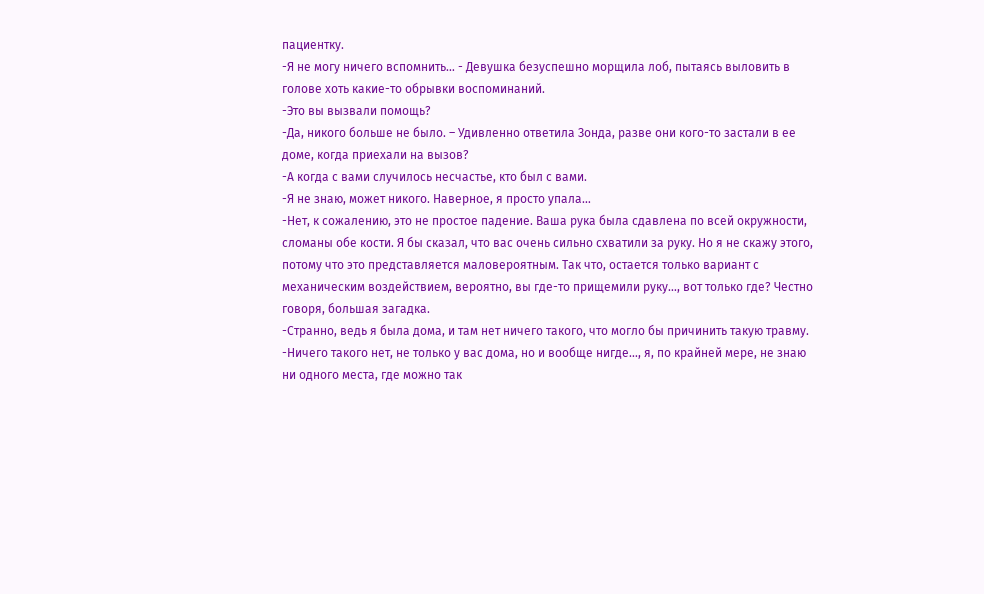пациентку.
-Я не могу ничего вспомнить… - Девушка безуспешно морщила лоб, пытаясь выловить в голове хоть какие-то обрывки воспоминаний.
-Это вы вызвали помощь?
-Да, никого больше не было. – Удивленно ответила Зонда, разве они кого-то застали в ее доме, когда приехали на вызов?
-А когда с вами случилось несчастье, кто был с вами.
-Я не знаю, может никого. Наверное, я просто упала…
-Нет, к сожалению, это не простое падение. Ваша рука была сдавлена по всей окружности, сломаны обе кости. Я бы сказал, что вас очень сильно схватили за руку. Но я не скажу этого, потому что это представляется маловероятным. Так что, остается только вариант с механическим воздействием, вероятно, вы где-то прищемили руку…, вот только где? Честно говоря, большая загадка.
-Странно, ведь я была дома, и там нет ничего такого, что могло бы причинить такую травму.
-Ничего такого нет, не только у вас дома, но и вообще нигде…, я, по крайней мере, не знаю ни одного места, где можно так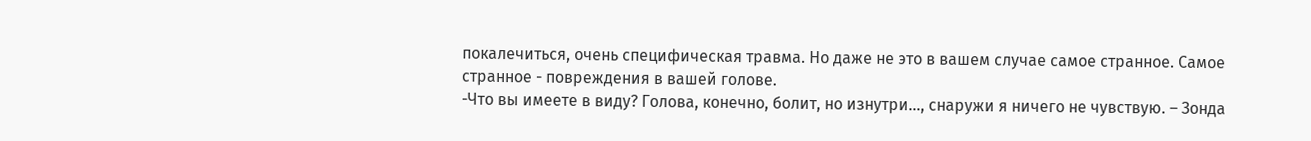покалечиться, очень специфическая травма. Но даже не это в вашем случае самое странное. Самое странное - повреждения в вашей голове.
-Что вы имеете в виду? Голова, конечно, болит, но изнутри…, снаружи я ничего не чувствую. – Зонда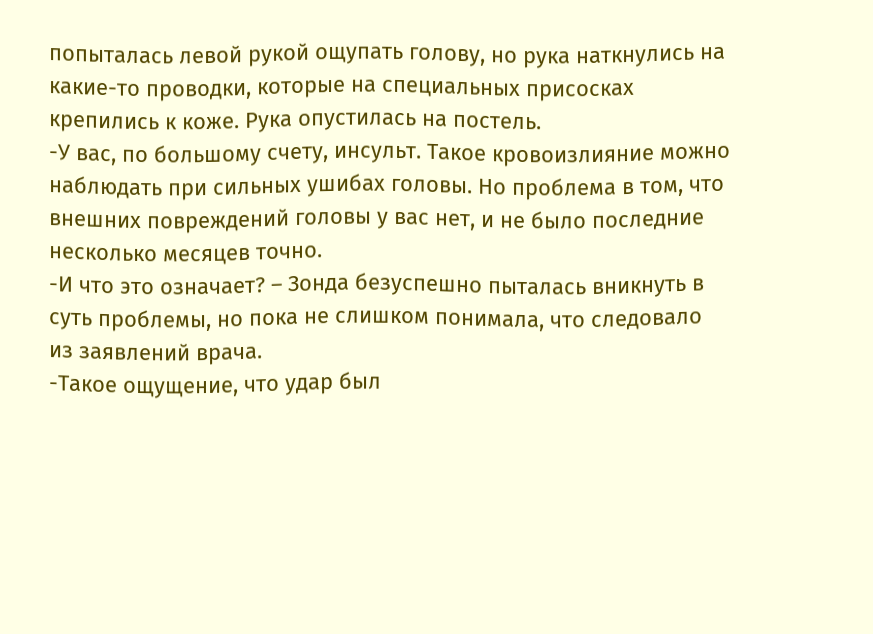попыталась левой рукой ощупать голову, но рука наткнулись на какие-то проводки, которые на специальных присосках крепились к коже. Рука опустилась на постель.
-У вас, по большому счету, инсульт. Такое кровоизлияние можно наблюдать при сильных ушибах головы. Но проблема в том, что внешних повреждений головы у вас нет, и не было последние несколько месяцев точно.
-И что это означает? – Зонда безуспешно пыталась вникнуть в суть проблемы, но пока не слишком понимала, что следовало из заявлений врача.
-Такое ощущение, что удар был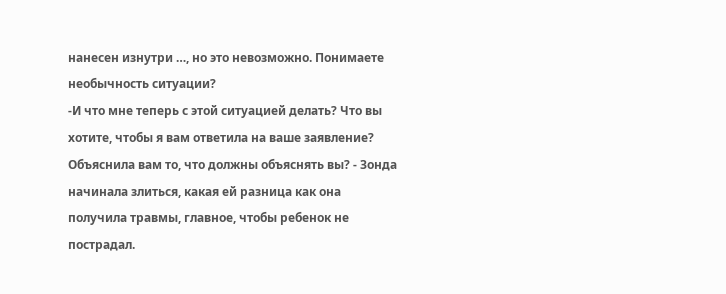нанесен изнутри …, но это невозможно. Понимаете необычность ситуации?
-И что мне теперь с этой ситуацией делать? Что вы хотите, чтобы я вам ответила на ваше заявление? Объяснила вам то, что должны объяснять вы? - Зонда начинала злиться, какая ей разница как она получила травмы, главное, чтобы ребенок не пострадал.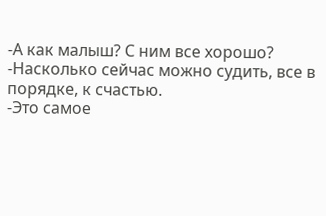-А как малыш? С ним все хорошо?
-Насколько сейчас можно судить, все в порядке, к счастью.
-Это самое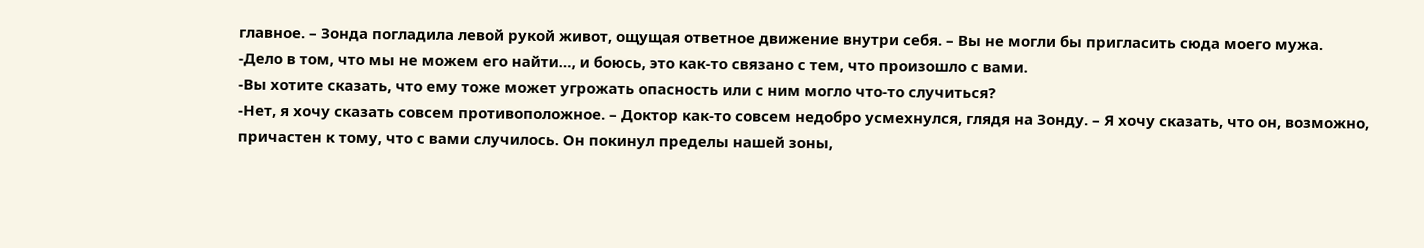главное. – Зонда погладила левой рукой живот, ощущая ответное движение внутри себя. – Вы не могли бы пригласить сюда моего мужа.
-Дело в том, что мы не можем его найти…, и боюсь, это как-то связано с тем, что произошло с вами.
-Вы хотите сказать, что ему тоже может угрожать опасность или с ним могло что-то случиться?
-Нет, я хочу сказать совсем противоположное. – Доктор как-то совсем недобро усмехнулся, глядя на Зонду. – Я хочу сказать, что он, возможно, причастен к тому, что с вами случилось. Он покинул пределы нашей зоны,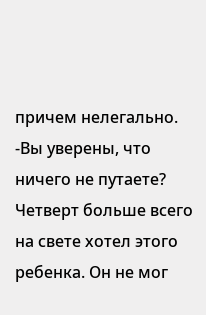причем нелегально.
-Вы уверены, что ничего не путаете? Четверт больше всего на свете хотел этого ребенка. Он не мог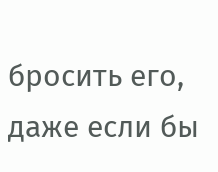бросить его, даже если бы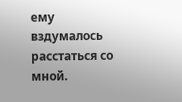ему вздумалось расстаться со мной.